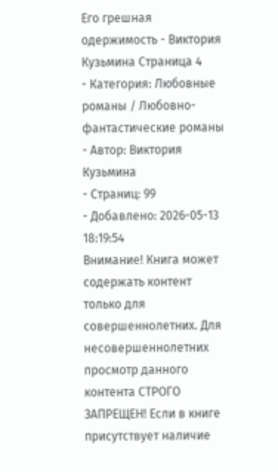Его грешная одержимость - Виктория Кузьмина Страница 4
- Категория: Любовные романы / Любовно-фантастические романы
- Автор: Виктория Кузьмина
- Страниц: 99
- Добавлено: 2026-05-13 18:19:54
Внимание! Книга может содержать контент только для совершеннолетних. Для несовершеннолетних просмотр данного контента СТРОГО ЗАПРЕЩЕН! Если в книге присутствует наличие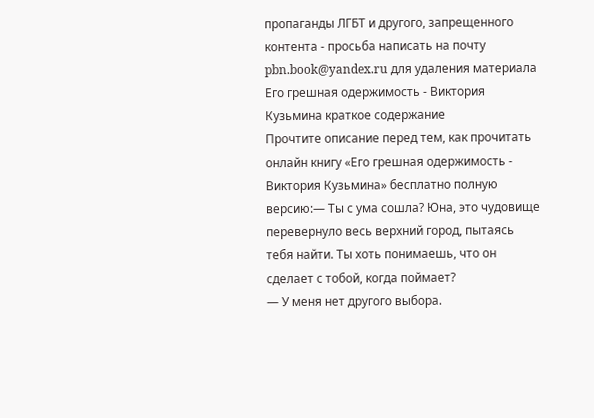пропаганды ЛГБТ и другого, запрещенного контента - просьба написать на почту pbn.book@yandex.ru для удаления материала
Его грешная одержимость - Виктория Кузьмина краткое содержание
Прочтите описание перед тем, как прочитать онлайн книгу «Его грешная одержимость - Виктория Кузьмина» бесплатно полную версию:— Ты с ума сошла? Юна, это чудовище перевернуло весь верхний город, пытаясь тебя найти. Ты хоть понимаешь, что он сделает с тобой, когда поймает?
— У меня нет другого выбора.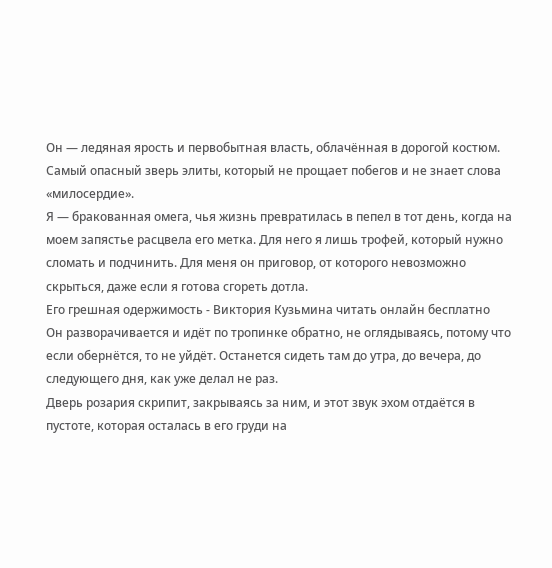Он — ледяная ярость и первобытная власть, облачённая в дорогой костюм. Самый опасный зверь элиты, который не прощает побегов и не знает слова «милосердие».
Я — бракованная омега, чья жизнь превратилась в пепел в тот день, когда на моем запястье расцвела его метка. Для него я лишь трофей, который нужно сломать и подчинить. Для меня он приговор, от которого невозможно скрыться, даже если я готова сгореть дотла.
Его грешная одержимость - Виктория Кузьмина читать онлайн бесплатно
Он разворачивается и идёт по тропинке обратно, не оглядываясь, потому что если обернётся, то не уйдёт. Останется сидеть там до утра, до вечера, до следующего дня, как уже делал не раз.
Дверь розария скрипит, закрываясь за ним, и этот звук эхом отдаётся в пустоте, которая осталась в его груди на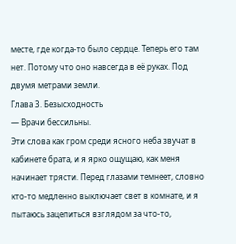месте, где когда-то было сердце. Теперь его там нет. Потому что оно навсегда в её руках. Под двумя метрами земли.
Глава 3. Безысходность
— Врачи бессильны.
Эти слова как гром среди ясного неба звучат в кабинете брата, и я ярко ощущаю, как меня начинает трясти. Перед глазами темнеет, словно кто-то медленно выключает свет в комнате, и я пытаюсь зацепиться взглядом за что-то,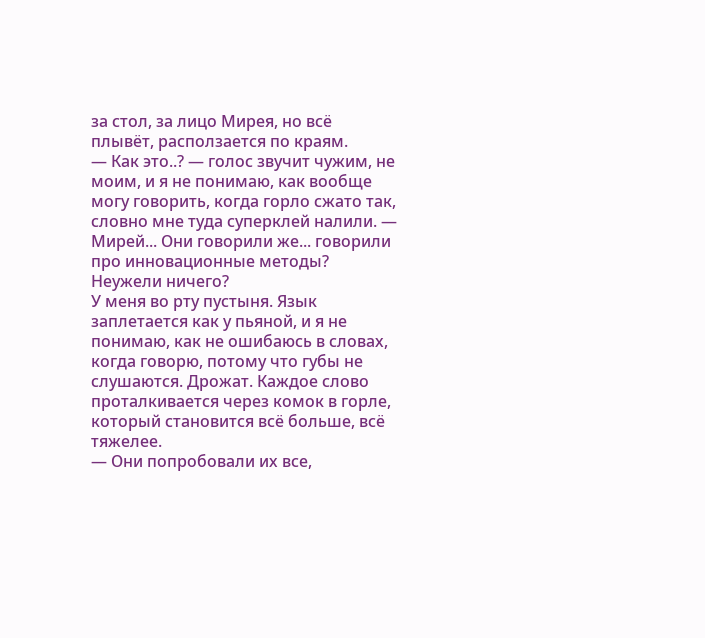за стол, за лицо Мирея, но всё плывёт, расползается по краям.
— Как это..? — голос звучит чужим, не моим, и я не понимаю, как вообще могу говорить, когда горло сжато так, словно мне туда суперклей налили. — Мирей... Они говорили же... говорили про инновационные методы? Неужели ничего?
У меня во рту пустыня. Язык заплетается как у пьяной, и я не понимаю, как не ошибаюсь в словах, когда говорю, потому что губы не слушаются. Дрожат. Каждое слово проталкивается через комок в горле, который становится всё больше, всё тяжелее.
— Они попробовали их все,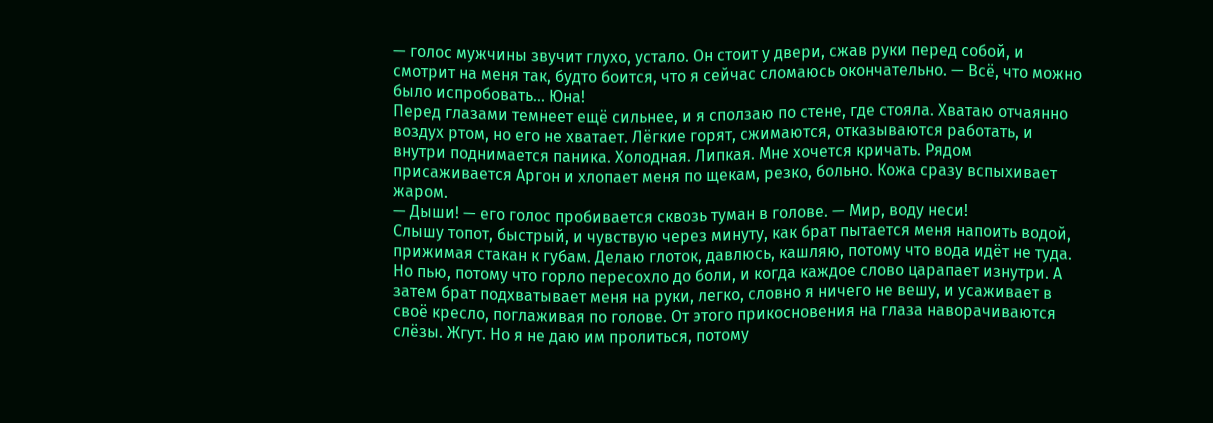— голос мужчины звучит глухо, устало. Он стоит у двери, сжав руки перед собой, и смотрит на меня так, будто боится, что я сейчас сломаюсь окончательно. — Всё, что можно было испробовать... Юна!
Перед глазами темнеет ещё сильнее, и я сползаю по стене, где стояла. Хватаю отчаянно воздух ртом, но его не хватает. Лёгкие горят, сжимаются, отказываются работать, и внутри поднимается паника. Холодная. Липкая. Мне хочется кричать. Рядом присаживается Аргон и хлопает меня по щекам, резко, больно. Кожа сразу вспыхивает жаром.
— Дыши! — его голос пробивается сквозь туман в голове. — Мир, воду неси!
Слышу топот, быстрый, и чувствую через минуту, как брат пытается меня напоить водой, прижимая стакан к губам. Делаю глоток, давлюсь, кашляю, потому что вода идёт не туда. Но пью, потому что горло пересохло до боли, и когда каждое слово царапает изнутри. А затем брат подхватывает меня на руки, легко, словно я ничего не вешу, и усаживает в своё кресло, поглаживая по голове. От этого прикосновения на глаза наворачиваются слёзы. Жгут. Но я не даю им пролиться, потому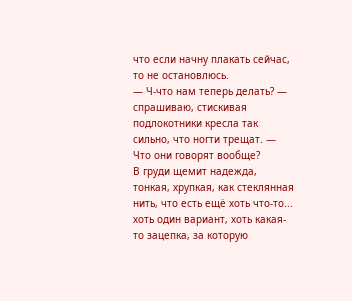что если начну плакать сейчас, то не остановлюсь.
— Ч-что нам теперь делать? — спрашиваю, стискивая подлокотники кресла так сильно, что ногти трещат. — Что они говорят вообще?
В груди щемит надежда, тонкая, хрупкая, как стеклянная нить, что есть ещё хоть что-то... хоть один вариант, хоть какая-то зацепка, за которую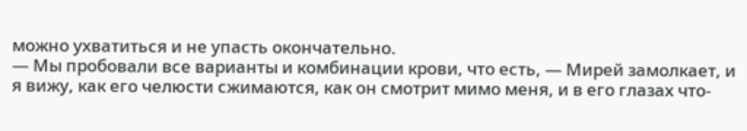можно ухватиться и не упасть окончательно.
— Мы пробовали все варианты и комбинации крови, что есть, — Мирей замолкает, и я вижу, как его челюсти сжимаются, как он смотрит мимо меня, и в его глазах что-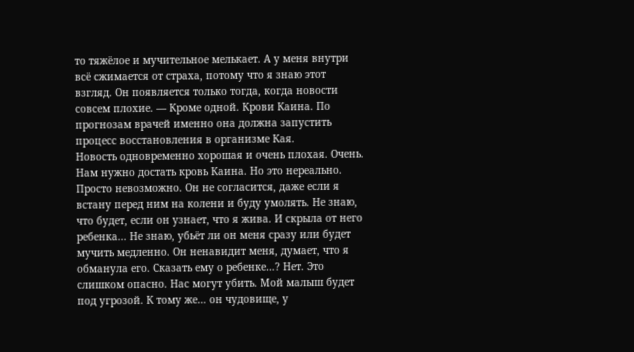то тяжёлое и мучительное мелькает. А у меня внутри всё сжимается от страха, потому что я знаю этот взгляд. Он появляется только тогда, когда новости совсем плохие. — Кроме одной. Крови Каина. По прогнозам врачей именно она должна запустить процесс восстановления в организме Кая.
Новость одновременно хорошая и очень плохая. Очень.
Нам нужно достать кровь Каина. Но это нереально. Просто невозможно. Он не согласится, даже если я встану перед ним на колени и буду умолять. Не знаю, что будет, если он узнает, что я жива. И скрыла от него ребенка... Не знаю, убьёт ли он меня сразу или будет мучить медленно. Он ненавидит меня, думает, что я обманула его. Сказать ему о ребенке…? Нет. Это слишком опасно. Нас могут убить. Мой малыш будет под угрозой. К тому же… он чудовище, у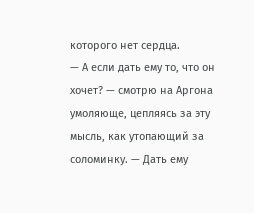которого нет сердца.
— А если дать ему то, что он хочет? — смотрю на Аргона умоляюще, цепляясь за эту мысль, как утопающий за соломинку. — Дать ему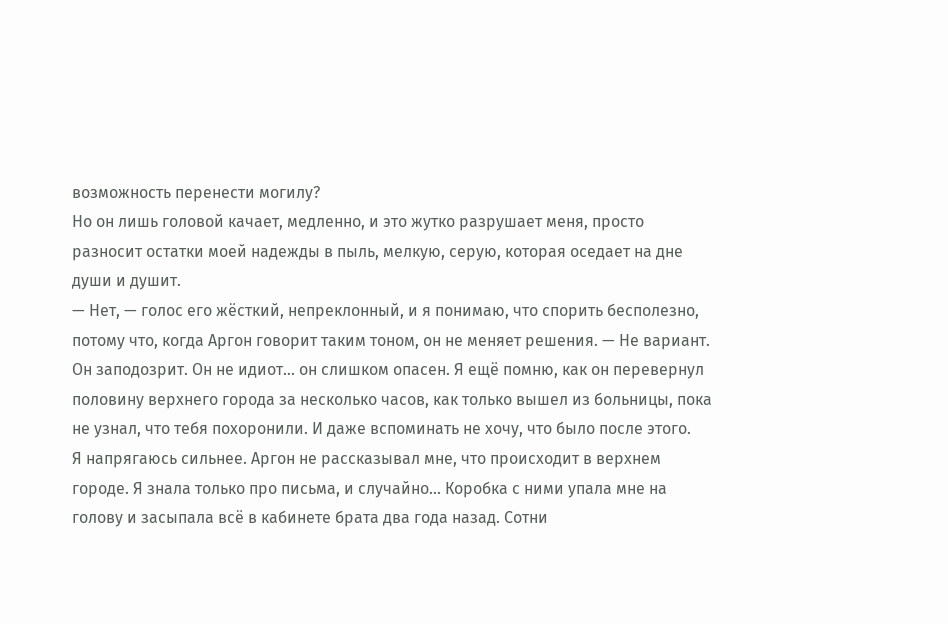возможность перенести могилу?
Но он лишь головой качает, медленно, и это жутко разрушает меня, просто разносит остатки моей надежды в пыль, мелкую, серую, которая оседает на дне души и душит.
— Нет, — голос его жёсткий, непреклонный, и я понимаю, что спорить бесполезно, потому что, когда Аргон говорит таким тоном, он не меняет решения. — Не вариант. Он заподозрит. Он не идиот... он слишком опасен. Я ещё помню, как он перевернул половину верхнего города за несколько часов, как только вышел из больницы, пока не узнал, что тебя похоронили. И даже вспоминать не хочу, что было после этого.
Я напрягаюсь сильнее. Аргон не рассказывал мне, что происходит в верхнем городе. Я знала только про письма, и случайно... Коробка с ними упала мне на голову и засыпала всё в кабинете брата два года назад. Сотни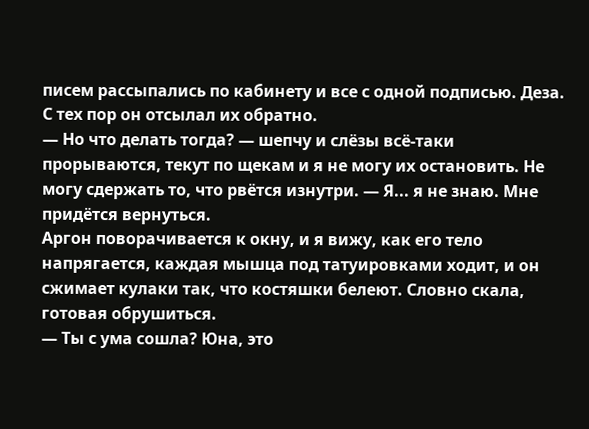писем рассыпались по кабинету и все с одной подписью. Деза. С тех пор он отсылал их обратно.
— Но что делать тогда? — шепчу и слёзы всё-таки прорываются, текут по щекам и я не могу их остановить. Не могу сдержать то, что рвётся изнутри. — Я... я не знаю. Мне придётся вернуться.
Аргон поворачивается к окну, и я вижу, как его тело напрягается, каждая мышца под татуировками ходит, и он сжимает кулаки так, что костяшки белеют. Словно скала, готовая обрушиться.
— Ты с ума сошла? Юна, это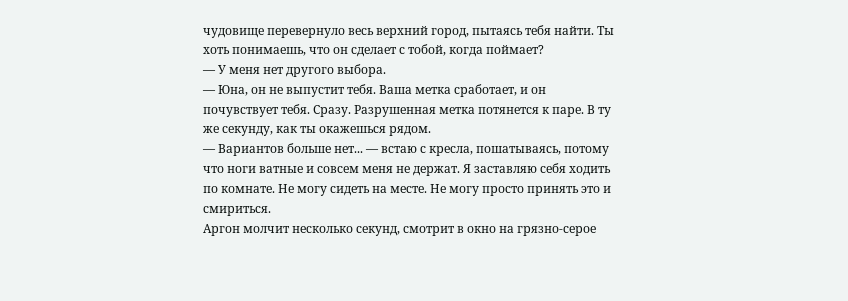чудовище перевернуло весь верхний город, пытаясь тебя найти. Ты хоть понимаешь, что он сделает с тобой, когда поймает?
— У меня нет другого выбора.
— Юна, он не выпустит тебя. Ваша метка сработает, и он почувствует тебя. Сразу. Разрушенная метка потянется к паре. В ту же секунду, как ты окажешься рядом.
— Вариантов больше нет... — встаю с кресла, пошатываясь, потому что ноги ватные и совсем меня не держат. Я заставляю себя ходить по комнате. Не могу сидеть на месте. Не могу просто принять это и смириться.
Аргон молчит несколько секунд, смотрит в окно на грязно-серое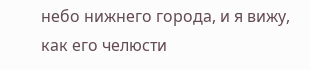небо нижнего города, и я вижу, как его челюсти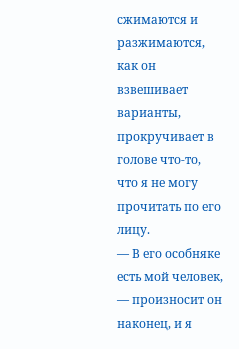сжимаются и разжимаются, как он взвешивает варианты, прокручивает в голове что-то, что я не могу прочитать по его лицу.
— В его особняке есть мой человек, — произносит он наконец, и я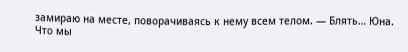замираю на месте, поворачиваясь к нему всем телом. — Блять… Юна. Что мы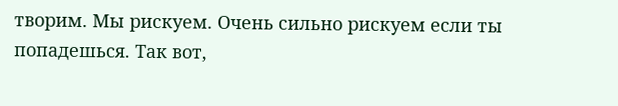творим. Мы рискуем. Очень сильно рискуем если ты попадешься. Так вот,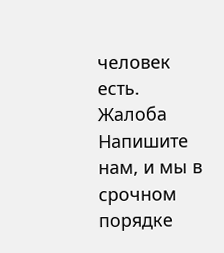человек есть.
Жалоба
Напишите нам, и мы в срочном порядке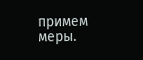примем меры.